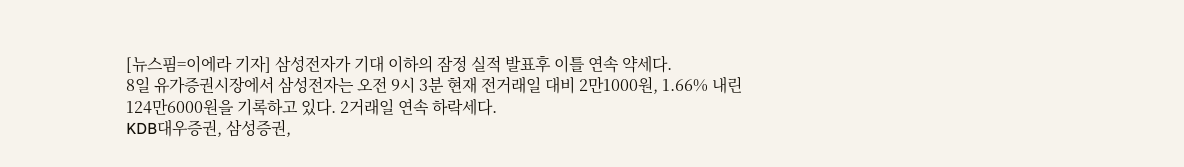[뉴스핌=이에라 기자] 삼성전자가 기대 이하의 잠정 실적 발표후 이틀 연속 약세다.
8일 유가증권시장에서 삼성전자는 오전 9시 3분 현재 전거래일 대비 2만1000원, 1.66% 내린 124만6000원을 기록하고 있다. 2거래일 연속 하락세다.
KDB대우증권, 삼성증권,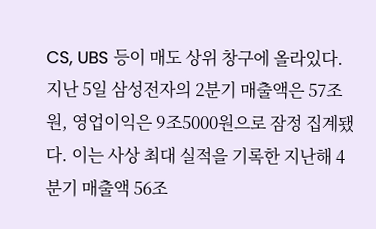CS, UBS 등이 매도 상위 창구에 올라있다.
지난 5일 삼성전자의 2분기 매출액은 57조원, 영업이익은 9조5000원으로 잠정 집계됐다. 이는 사상 최대 실적을 기록한 지난해 4분기 매출액 56조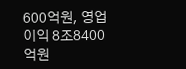600억원, 영업이익 8조8400억원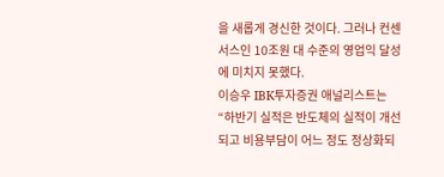을 새롭게 경신한 것이다. 그러나 컨센서스인 10조원 대 수준의 영업익 달성에 미치지 못했다.
이승우 IBK투자증권 애널리스트는 “하반기 실적은 반도체의 실적이 개선되고 비용부담이 어느 정도 정상화되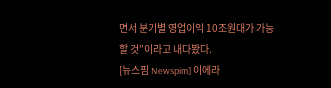면서 분기별 영업이익 10조원대가 가능할 것”이라고 내다봤다.
[뉴스핌 Newspim] 이에라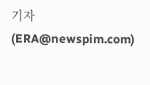기자 (ERA@newspim.com)